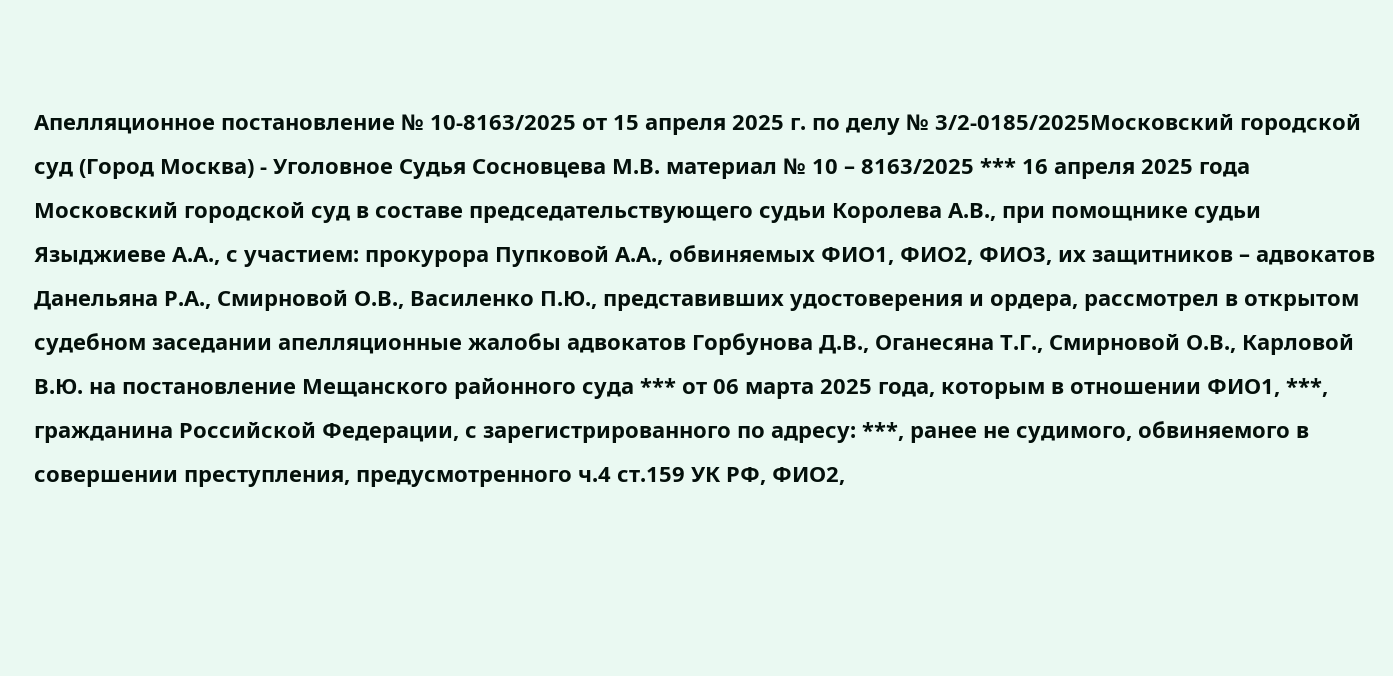Апелляционное постановление № 10-8163/2025 от 15 апреля 2025 г. по делу № 3/2-0185/2025Московский городской суд (Город Москва) - Уголовное Судья Сосновцева М.В. материал № 10 – 8163/2025 *** 16 апреля 2025 года Московский городской суд в составе председательствующего судьи Королева А.В., при помощнике судьи Языджиеве А.А., с участием: прокурора Пупковой А.А., обвиняемых ФИО1, ФИО2, ФИО3, их защитников – адвокатов Данельяна Р.А., Смирновой О.В., Василенко П.Ю., представивших удостоверения и ордера, рассмотрел в открытом судебном заседании апелляционные жалобы адвокатов Горбунова Д.В., Оганесяна Т.Г., Смирновой О.В., Карловой В.Ю. на постановление Мещанского районного суда *** от 06 марта 2025 года, которым в отношении ФИО1, ***, гражданина Российской Федерации, с зарегистрированного по адресу: ***, ранее не судимого, обвиняемого в совершении преступления, предусмотренного ч.4 ст.159 УК РФ, ФИО2,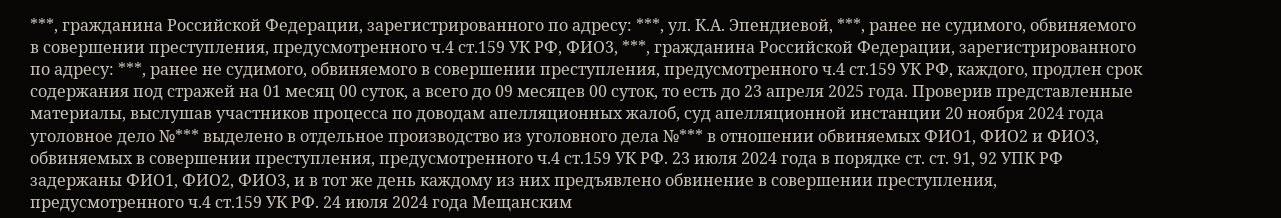***, гражданина Российской Федерации, зарегистрированного по адресу: ***, ул. К.А. Эпендиевой, ***, ранее не судимого, обвиняемого в совершении преступления, предусмотренного ч.4 ст.159 УК РФ, ФИО3, ***, гражданина Российской Федерации, зарегистрированного по адресу: ***, ранее не судимого, обвиняемого в совершении преступления, предусмотренного ч.4 ст.159 УК РФ, каждого, продлен срок содержания под стражей на 01 месяц 00 суток, а всего до 09 месяцев 00 суток, то есть до 23 апреля 2025 года. Проверив представленные материалы, выслушав участников процесса по доводам апелляционных жалоб, суд апелляционной инстанции 20 ноября 2024 года уголовное дело №*** выделено в отдельное производство из уголовного дела №*** в отношении обвиняемых ФИО1, ФИО2 и ФИО3, обвиняемых в совершении преступления, предусмотренного ч.4 ст.159 УК РФ. 23 июля 2024 года в порядке ст. ст. 91, 92 УПК РФ задержаны ФИО1, ФИО2, ФИО3, и в тот же день каждому из них предъявлено обвинение в совершении преступления, предусмотренного ч.4 ст.159 УК РФ. 24 июля 2024 года Мещанским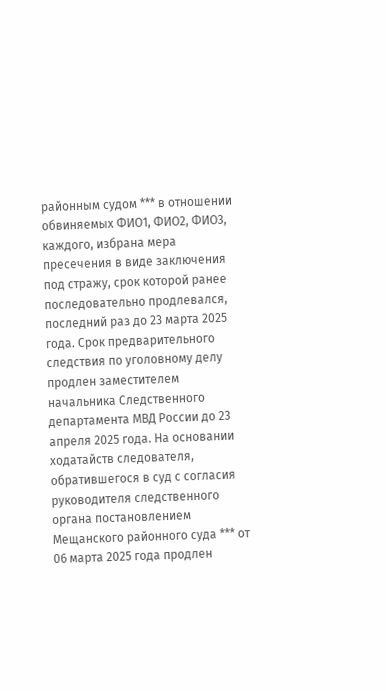районным судом *** в отношении обвиняемых ФИО1, ФИО2, ФИО3, каждого, избрана мера пресечения в виде заключения под стражу, срок которой ранее последовательно продлевался, последний раз до 23 марта 2025 года. Срок предварительного следствия по уголовному делу продлен заместителем начальника Следственного департамента МВД России до 23 апреля 2025 года. На основании ходатайств следователя, обратившегося в суд с согласия руководителя следственного органа постановлением Мещанского районного суда *** от 06 марта 2025 года продлен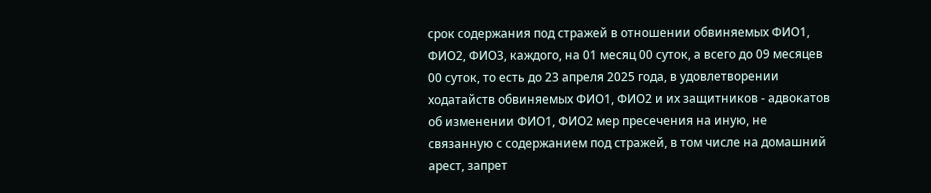срок содержания под стражей в отношении обвиняемых ФИО1, ФИО2, ФИО3, каждого, на 01 месяц 00 суток, а всего до 09 месяцев 00 суток, то есть до 23 апреля 2025 года, в удовлетворении ходатайств обвиняемых ФИО1, ФИО2 и их защитников - адвокатов об изменении ФИО1, ФИО2 мер пресечения на иную, не связанную с содержанием под стражей, в том числе на домашний арест, запрет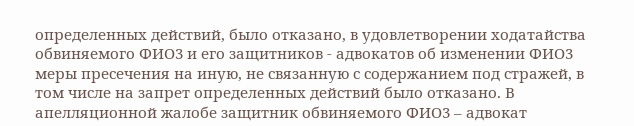определенных действий, было отказано, в удовлетворении ходатайства обвиняемого ФИО3 и его защитников - адвокатов об изменении ФИО3 меры пресечения на иную, не связанную с содержанием под стражей, в том числе на запрет определенных действий было отказано. В апелляционной жалобе защитник обвиняемого ФИО3 – адвокат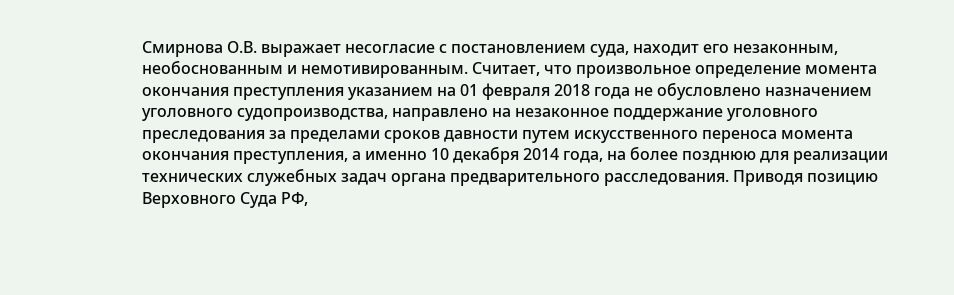Смирнова О.В. выражает несогласие с постановлением суда, находит его незаконным, необоснованным и немотивированным. Считает, что произвольное определение момента окончания преступления указанием на 01 февраля 2018 года не обусловлено назначением уголовного судопроизводства, направлено на незаконное поддержание уголовного преследования за пределами сроков давности путем искусственного переноса момента окончания преступления, а именно 10 декабря 2014 года, на более позднюю для реализации технических служебных задач органа предварительного расследования. Приводя позицию Верховного Суда РФ,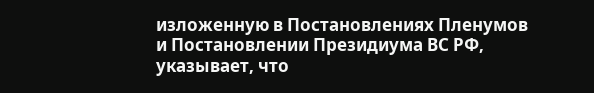изложенную в Постановлениях Пленумов и Постановлении Президиума ВС РФ, указывает, что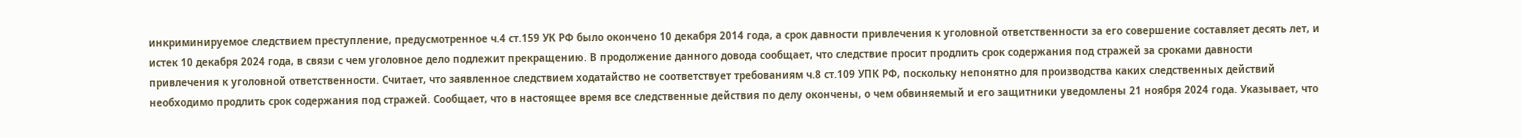инкриминируемое следствием преступление, предусмотренное ч.4 ст.159 УК РФ было окончено 10 декабря 2014 года, а срок давности привлечения к уголовной ответственности за его совершение составляет десять лет, и истек 10 декабря 2024 года, в связи с чем уголовное дело подлежит прекращению. В продолжение данного довода сообщает, что следствие просит продлить срок содержания под стражей за сроками давности привлечения к уголовной ответственности. Считает, что заявленное следствием ходатайство не соответствует требованиям ч.8 ст.109 УПК РФ, поскольку непонятно для производства каких следственных действий необходимо продлить срок содержания под стражей. Сообщает, что в настоящее время все следственные действия по делу окончены, о чем обвиняемый и его защитники уведомлены 21 ноября 2024 года. Указывает, что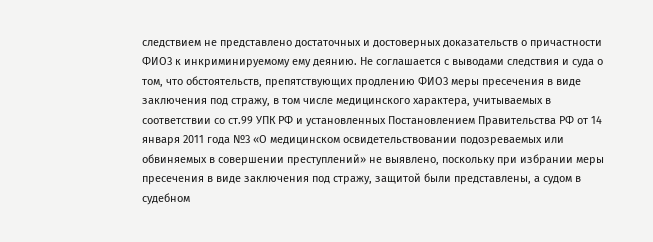следствием не представлено достаточных и достоверных доказательств о причастности ФИО3 к инкриминируемому ему деянию. Не соглашается с выводами следствия и суда о том, что обстоятельств, препятствующих продлению ФИО3 меры пресечения в виде заключения под стражу, в том числе медицинского характера, учитываемых в соответствии со ст.99 УПК РФ и установленных Постановлением Правительства РФ от 14 января 2011 года №3 «О медицинском освидетельствовании подозреваемых или обвиняемых в совершении преступлений» не выявлено, поскольку при избрании меры пресечения в виде заключения под стражу, защитой были представлены, а судом в судебном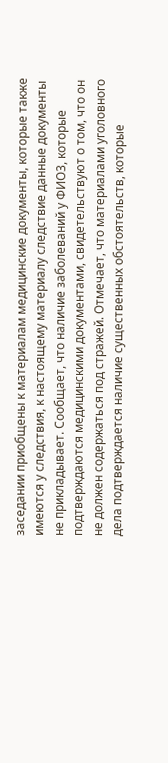заседании приобщены к материалам медицинские документы, которые также имеются у следствия, к настоящему материалу следствие данные документы не прикладывает. Сообщает, что наличие заболеваний у ФИО3, которые подтверждаются медицинскими документами, свидетельствуют о том, что он не должен содержаться под стражей. Отмечает, что материалами уголовного дела подтверждается наличие существенных обстоятельств, которые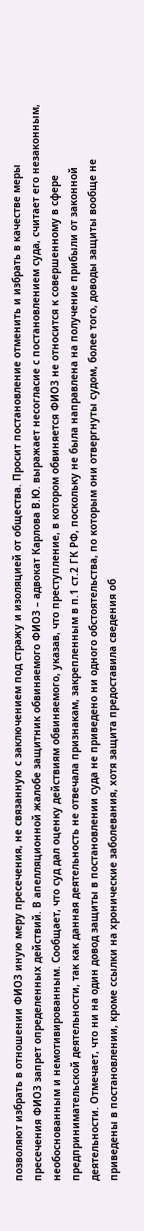позволяют избрать в отношении ФИО3 иную меру пресечения, не связанную с заключением под стражу и изоляцией от общества. Просит постановление отменить и избрать в качестве меры пресечения ФИО3 запрет определенных действий. В апелляционной жалобе защитник обвиняемого ФИО3 – адвокат Карлова В.Ю. выражает несогласие с постановлением суда, считает его незаконным, необоснованным и немотивированным. Сообщает, что суд дал оценку действиям обвиняемого, указав, что преступление, в котором обвиняется ФИО3 не относится к совершенному в сфере предпринимательской деятельности, так как данная деятельность не отвечала признакам, закрепленным в п.1 ст.2 ГК РФ, поскольку не была направлена на получение прибыли от законной деятельности. Отмечает, что ни на один довод защиты в постановлении суда не приведено ни одного обстоятельства, по которым они отвергнуты судом, более того, доводы защиты вообще не приведены в постановлении, кроме ссылки на хронические заболевания, хотя защита предоставила сведения об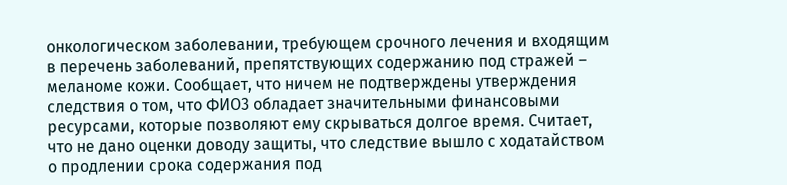онкологическом заболевании, требующем срочного лечения и входящим в перечень заболеваний, препятствующих содержанию под стражей – меланоме кожи. Сообщает, что ничем не подтверждены утверждения следствия о том, что ФИО3 обладает значительными финансовыми ресурсами, которые позволяют ему скрываться долгое время. Считает, что не дано оценки доводу защиты, что следствие вышло с ходатайством о продлении срока содержания под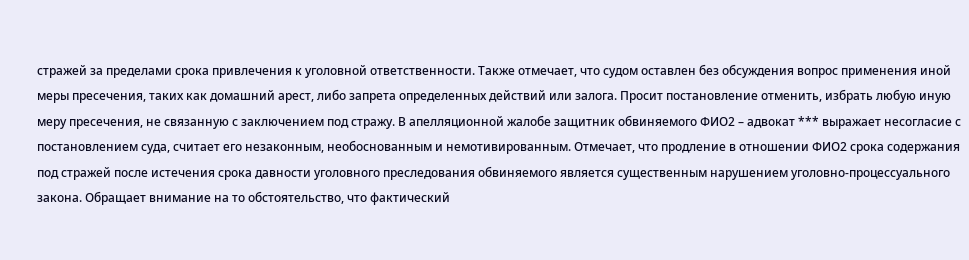стражей за пределами срока привлечения к уголовной ответственности. Также отмечает, что судом оставлен без обсуждения вопрос применения иной меры пресечения, таких как домашний арест, либо запрета определенных действий или залога. Просит постановление отменить, избрать любую иную меру пресечения, не связанную с заключением под стражу. В апелляционной жалобе защитник обвиняемого ФИО2 – адвокат *** выражает несогласие с постановлением суда, считает его незаконным, необоснованным и немотивированным. Отмечает, что продление в отношении ФИО2 срока содержания под стражей после истечения срока давности уголовного преследования обвиняемого является существенным нарушением уголовно-процессуального закона. Обращает внимание на то обстоятельство, что фактический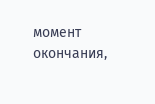момент окончания,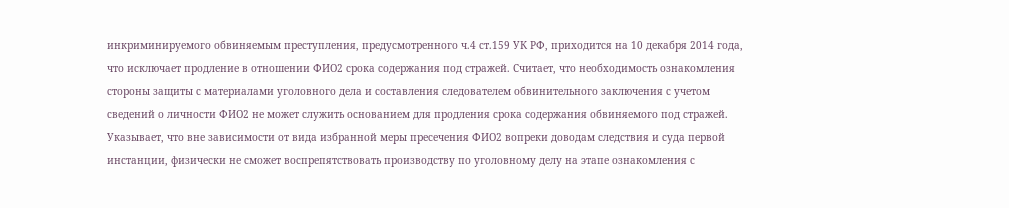инкриминируемого обвиняемым преступления, предусмотренного ч.4 ст.159 УК РФ, приходится на 10 декабря 2014 года, что исключает продление в отношении ФИО2 срока содержания под стражей. Считает, что необходимость ознакомления стороны защиты с материалами уголовного дела и составления следователем обвинительного заключения с учетом сведений о личности ФИО2 не может служить основанием для продления срока содержания обвиняемого под стражей. Указывает, что вне зависимости от вида избранной меры пресечения ФИО2 вопреки доводам следствия и суда первой инстанции, физически не сможет воспрепятствовать производству по уголовному делу на этапе ознакомления с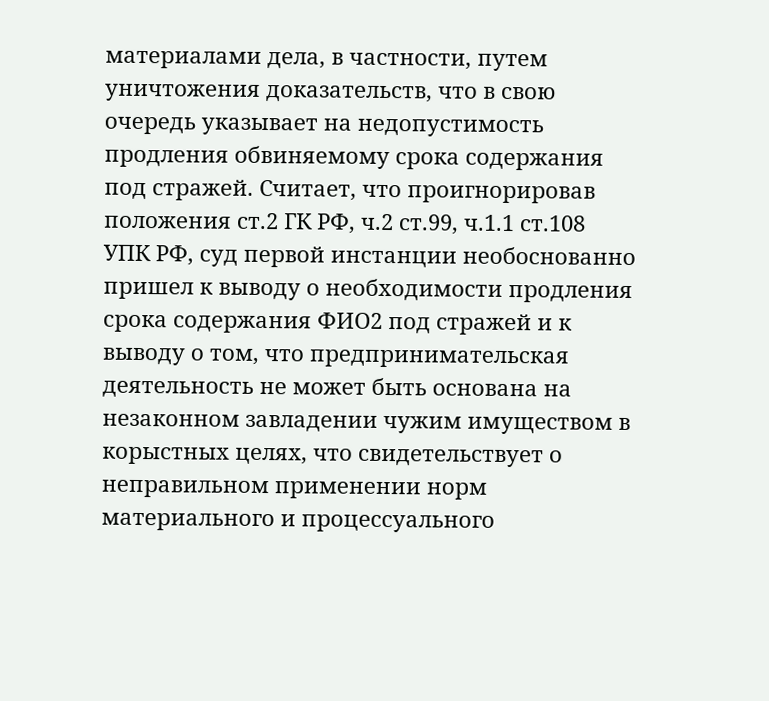материалами дела, в частности, путем уничтожения доказательств, что в свою очередь указывает на недопустимость продления обвиняемому срока содержания под стражей. Считает, что проигнорировав положения ст.2 ГК РФ, ч.2 ст.99, ч.1.1 ст.108 УПК РФ, суд первой инстанции необоснованно пришел к выводу о необходимости продления срока содержания ФИО2 под стражей и к выводу о том, что предпринимательская деятельность не может быть основана на незаконном завладении чужим имуществом в корыстных целях, что свидетельствует о неправильном применении норм материального и процессуального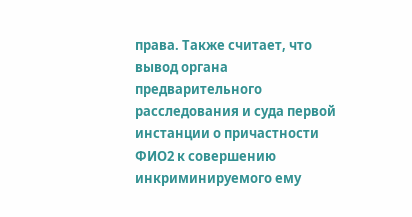права. Также считает, что вывод органа предварительного расследования и суда первой инстанции о причастности ФИО2 к совершению инкриминируемого ему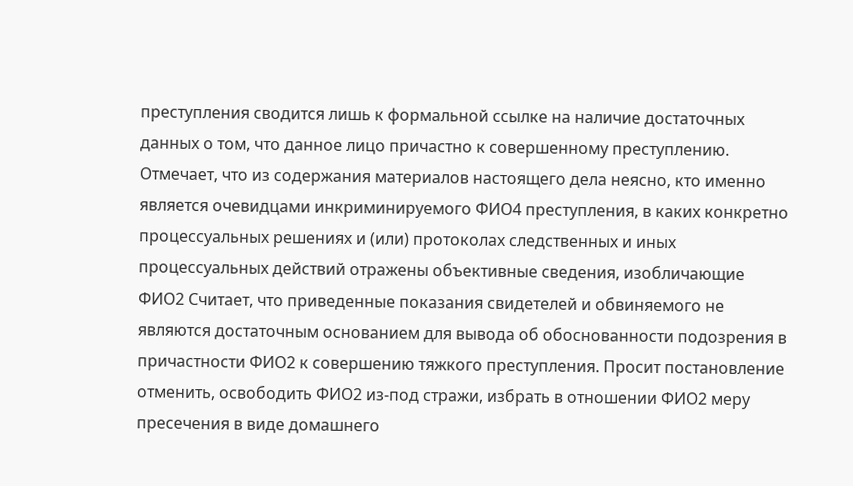преступления сводится лишь к формальной ссылке на наличие достаточных данных о том, что данное лицо причастно к совершенному преступлению. Отмечает, что из содержания материалов настоящего дела неясно, кто именно является очевидцами инкриминируемого ФИО4 преступления, в каких конкретно процессуальных решениях и (или) протоколах следственных и иных процессуальных действий отражены объективные сведения, изобличающие ФИО2 Считает, что приведенные показания свидетелей и обвиняемого не являются достаточным основанием для вывода об обоснованности подозрения в причастности ФИО2 к совершению тяжкого преступления. Просит постановление отменить, освободить ФИО2 из-под стражи, избрать в отношении ФИО2 меру пресечения в виде домашнего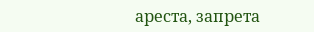ареста, запрета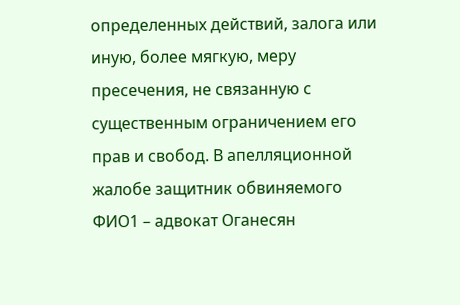определенных действий, залога или иную, более мягкую, меру пресечения, не связанную с существенным ограничением его прав и свобод. В апелляционной жалобе защитник обвиняемого ФИО1 – адвокат Оганесян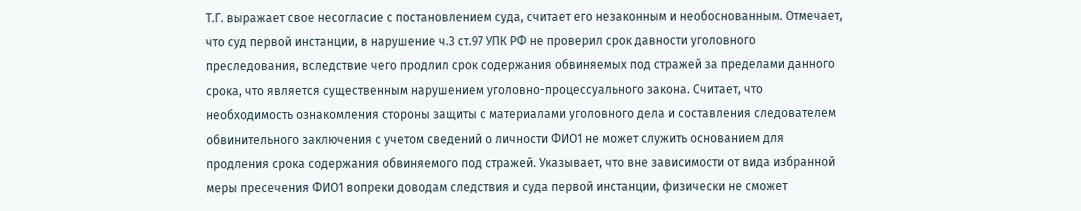Т.Г. выражает свое несогласие с постановлением суда, считает его незаконным и необоснованным. Отмечает, что суд первой инстанции, в нарушение ч.3 ст.97 УПК РФ не проверил срок давности уголовного преследования, вследствие чего продлил срок содержания обвиняемых под стражей за пределами данного срока, что является существенным нарушением уголовно-процессуального закона. Считает, что необходимость ознакомления стороны защиты с материалами уголовного дела и составления следователем обвинительного заключения с учетом сведений о личности ФИО1 не может служить основанием для продления срока содержания обвиняемого под стражей. Указывает, что вне зависимости от вида избранной меры пресечения ФИО1 вопреки доводам следствия и суда первой инстанции, физически не сможет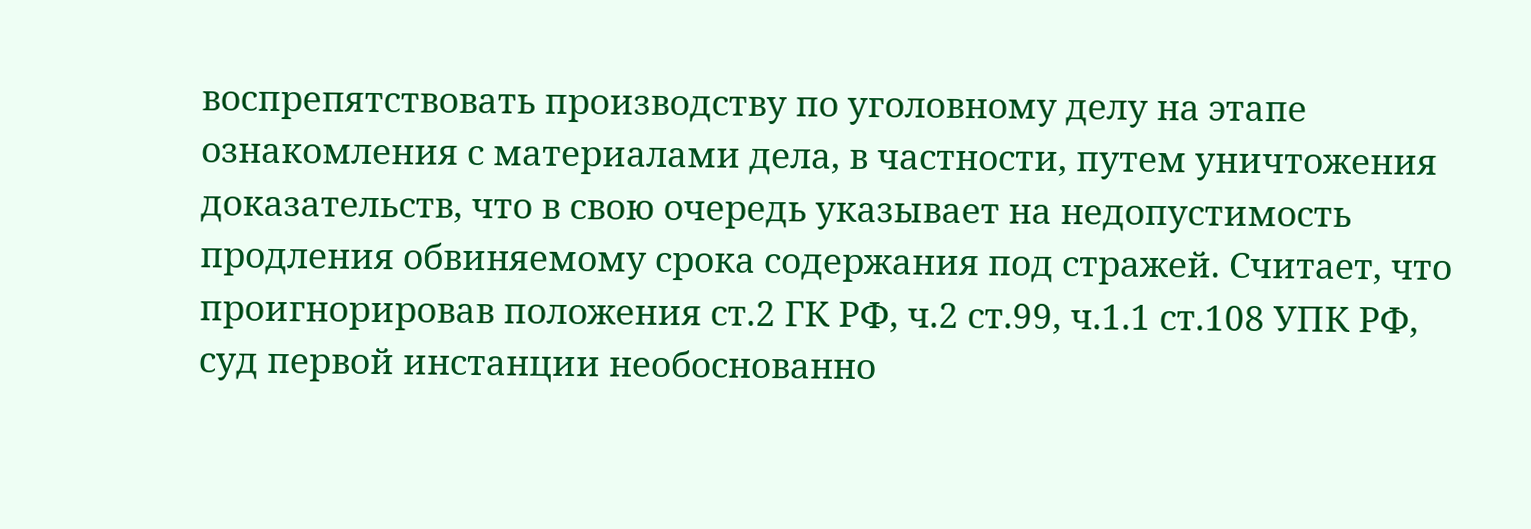воспрепятствовать производству по уголовному делу на этапе ознакомления с материалами дела, в частности, путем уничтожения доказательств, что в свою очередь указывает на недопустимость продления обвиняемому срока содержания под стражей. Считает, что проигнорировав положения ст.2 ГК РФ, ч.2 ст.99, ч.1.1 ст.108 УПК РФ, суд первой инстанции необоснованно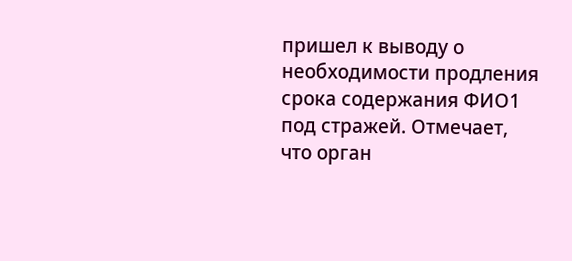пришел к выводу о необходимости продления срока содержания ФИО1 под стражей. Отмечает, что орган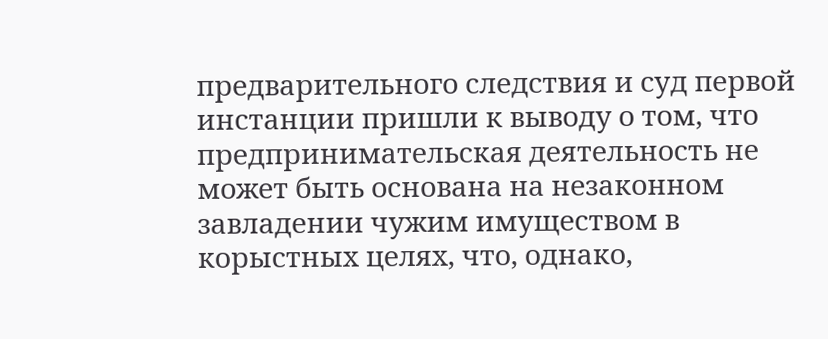предварительного следствия и суд первой инстанции пришли к выводу о том, что предпринимательская деятельность не может быть основана на незаконном завладении чужим имуществом в корыстных целях, что, однако,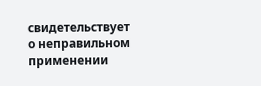свидетельствует о неправильном применении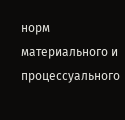норм материального и процессуального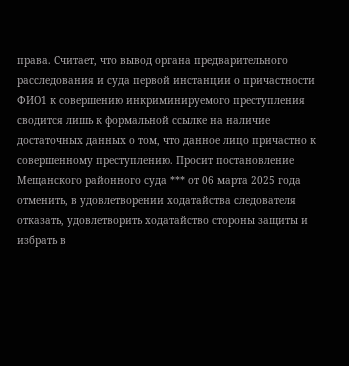права. Считает, что вывод органа предварительного расследования и суда первой инстанции о причастности ФИО1 к совершению инкриминируемого преступления сводится лишь к формальной ссылке на наличие достаточных данных о том, что данное лицо причастно к совершенному преступлению. Просит постановление Мещанского районного суда *** от 06 марта 2025 года отменить, в удовлетворении ходатайства следователя отказать, удовлетворить ходатайство стороны защиты и избрать в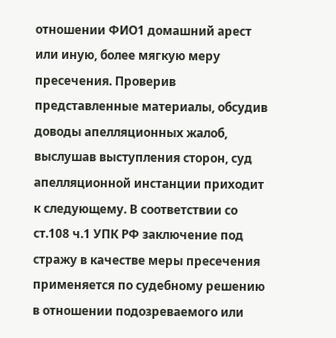отношении ФИО1 домашний арест или иную, более мягкую меру пресечения. Проверив представленные материалы, обсудив доводы апелляционных жалоб, выслушав выступления сторон, суд апелляционной инстанции приходит к следующему. В соответствии со ст.108 ч.1 УПК РФ заключение под стражу в качестве меры пресечения применяется по судебному решению в отношении подозреваемого или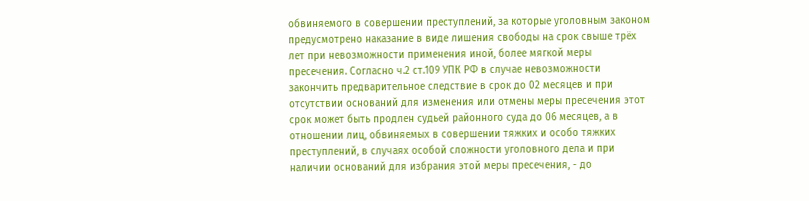обвиняемого в совершении преступлений, за которые уголовным законом предусмотрено наказание в виде лишения свободы на срок свыше трёх лет при невозможности применения иной, более мягкой меры пресечения. Согласно ч.2 ст.109 УПК РФ в случае невозможности закончить предварительное следствие в срок до 02 месяцев и при отсутствии оснований для изменения или отмены меры пресечения этот срок может быть продлен судьей районного суда до 06 месяцев, а в отношении лиц, обвиняемых в совершении тяжких и особо тяжких преступлений, в случаях особой сложности уголовного дела и при наличии оснований для избрания этой меры пресечения, - до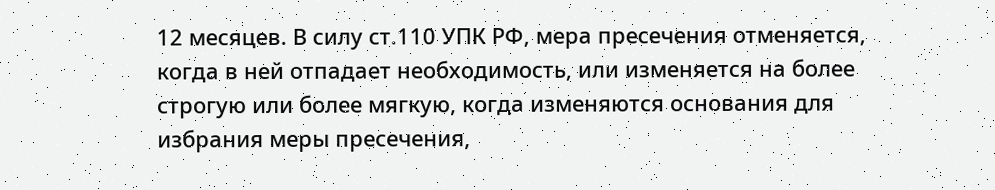12 месяцев. В силу ст.110 УПК РФ, мера пресечения отменяется, когда в ней отпадает необходимость, или изменяется на более строгую или более мягкую, когда изменяются основания для избрания меры пресечения,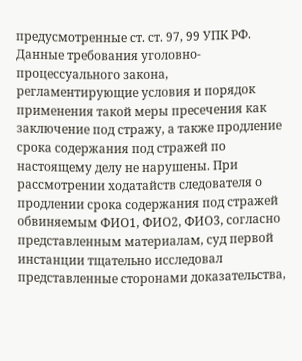предусмотренные ст. ст. 97, 99 УПК РФ. Данные требования уголовно-процессуального закона, регламентирующие условия и порядок применения такой меры пресечения как заключение под стражу, а также продление срока содержания под стражей по настоящему делу не нарушены. При рассмотрении ходатайств следователя о продлении срока содержания под стражей обвиняемым ФИО1, ФИО2, ФИО3, согласно представленным материалам, суд первой инстанции тщательно исследовал представленные сторонами доказательства,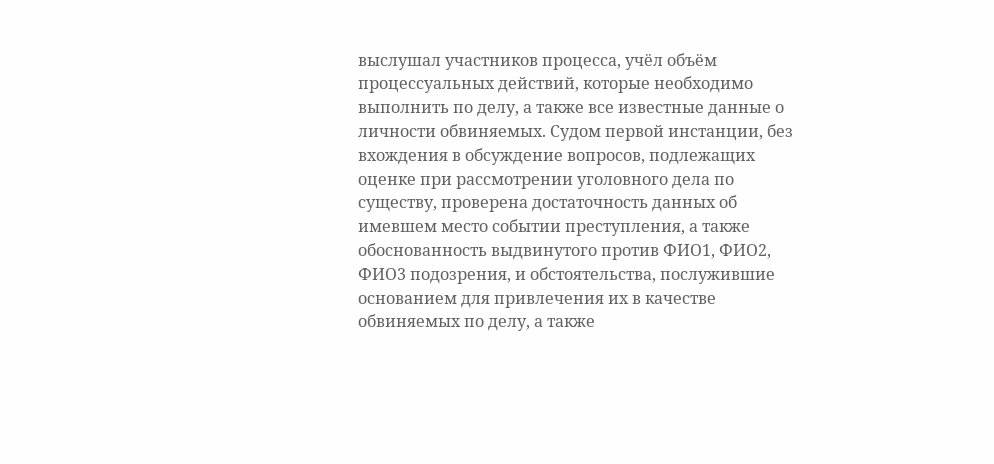выслушал участников процесса, учёл объём процессуальных действий, которые необходимо выполнить по делу, а также все известные данные о личности обвиняемых. Судом первой инстанции, без вхождения в обсуждение вопросов, подлежащих оценке при рассмотрении уголовного дела по существу, проверена достаточность данных об имевшем место событии преступления, а также обоснованность выдвинутого против ФИО1, ФИО2, ФИО3 подозрения, и обстоятельства, послужившие основанием для привлечения их в качестве обвиняемых по делу, а также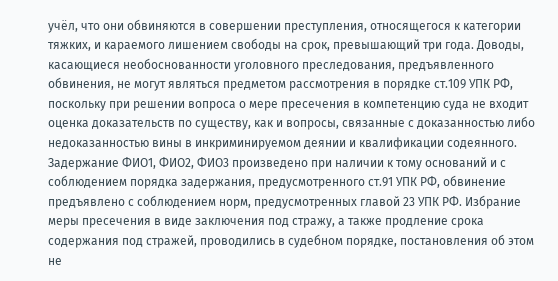учёл, что они обвиняются в совершении преступления, относящегося к категории тяжких, и караемого лишением свободы на срок, превышающий три года. Доводы, касающиеся необоснованности уголовного преследования, предъявленного обвинения, не могут являться предметом рассмотрения в порядке ст.109 УПК РФ, поскольку при решении вопроса о мере пресечения в компетенцию суда не входит оценка доказательств по существу, как и вопросы, связанные с доказанностью либо недоказанностью вины в инкриминируемом деянии и квалификации содеянного. Задержание ФИО1, ФИО2, ФИО3 произведено при наличии к тому оснований и с соблюдением порядка задержания, предусмотренного ст.91 УПК РФ, обвинение предъявлено с соблюдением норм, предусмотренных главой 23 УПК РФ. Избрание меры пресечения в виде заключения под стражу, а также продление срока содержания под стражей, проводились в судебном порядке, постановления об этом не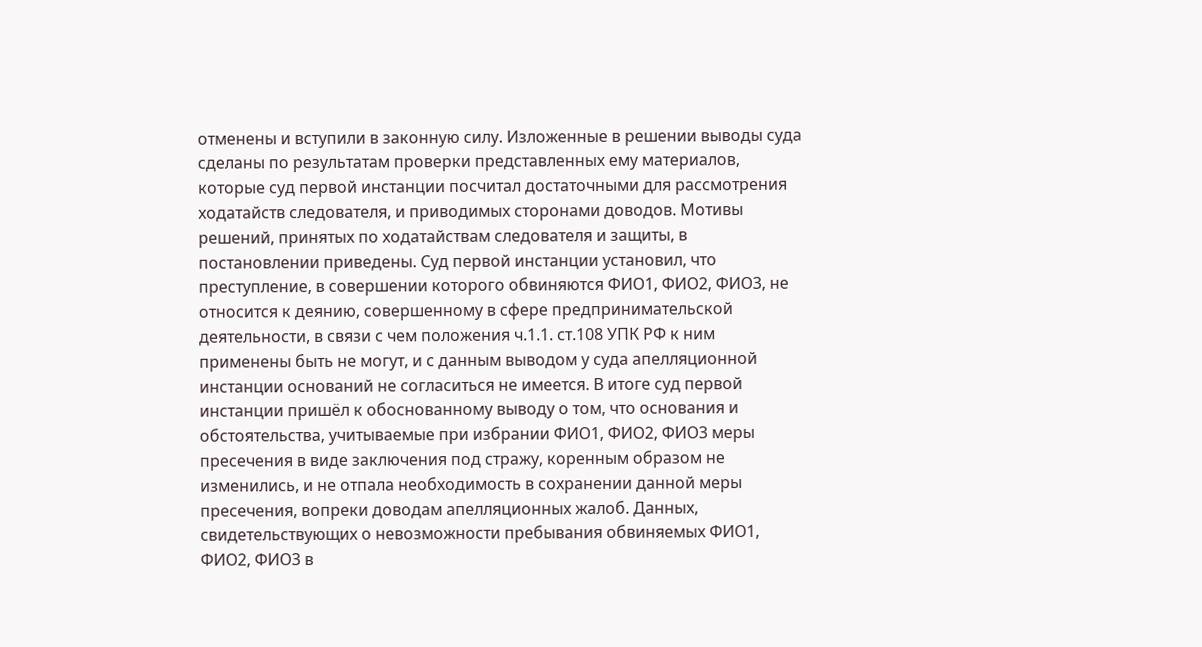отменены и вступили в законную силу. Изложенные в решении выводы суда сделаны по результатам проверки представленных ему материалов, которые суд первой инстанции посчитал достаточными для рассмотрения ходатайств следователя, и приводимых сторонами доводов. Мотивы решений, принятых по ходатайствам следователя и защиты, в постановлении приведены. Суд первой инстанции установил, что преступление, в совершении которого обвиняются ФИО1, ФИО2, ФИО3, не относится к деянию, совершенному в сфере предпринимательской деятельности, в связи с чем положения ч.1.1. ст.108 УПК РФ к ним применены быть не могут, и с данным выводом у суда апелляционной инстанции оснований не согласиться не имеется. В итоге суд первой инстанции пришёл к обоснованному выводу о том, что основания и обстоятельства, учитываемые при избрании ФИО1, ФИО2, ФИО3 меры пресечения в виде заключения под стражу, коренным образом не изменились, и не отпала необходимость в сохранении данной меры пресечения, вопреки доводам апелляционных жалоб. Данных, свидетельствующих о невозможности пребывания обвиняемых ФИО1, ФИО2, ФИО3 в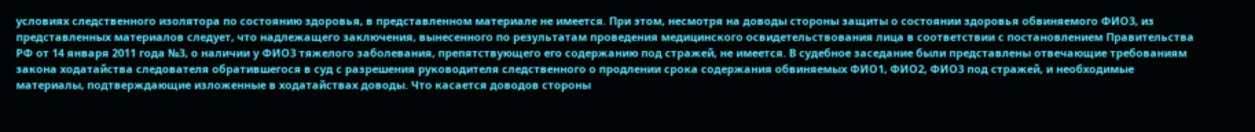условиях следственного изолятора по состоянию здоровья, в представленном материале не имеется. При этом, несмотря на доводы стороны защиты о состоянии здоровья обвиняемого ФИО3, из представленных материалов следует, что надлежащего заключения, вынесенного по результатам проведения медицинского освидетельствования лица в соответствии с постановлением Правительства РФ от 14 января 2011 года №3, о наличии у ФИО3 тяжелого заболевания, препятствующего его содержанию под стражей, не имеется. В судебное заседание были представлены отвечающие требованиям закона ходатайства следователя обратившегося в суд с разрешения руководителя следственного о продлении срока содержания обвиняемых ФИО1, ФИО2, ФИО3 под стражей, и необходимые материалы, подтверждающие изложенные в ходатайствах доводы. Что касается доводов стороны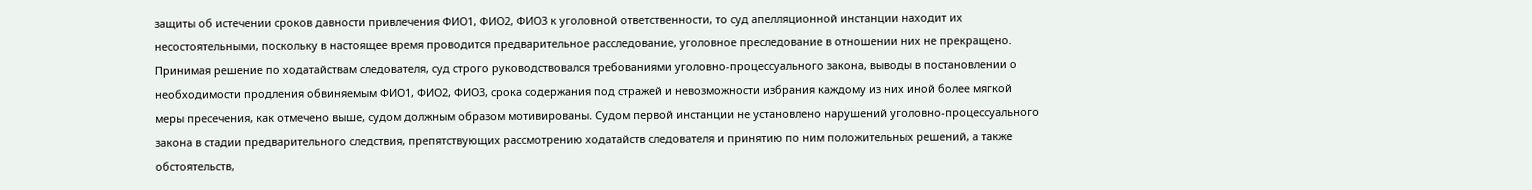защиты об истечении сроков давности привлечения ФИО1, ФИО2, ФИО3 к уголовной ответственности, то суд апелляционной инстанции находит их несостоятельными, поскольку в настоящее время проводится предварительное расследование, уголовное преследование в отношении них не прекращено. Принимая решение по ходатайствам следователя, суд строго руководствовался требованиями уголовно-процессуального закона, выводы в постановлении о необходимости продления обвиняемым ФИО1, ФИО2, ФИО3, срока содержания под стражей и невозможности избрания каждому из них иной более мягкой меры пресечения, как отмечено выше, судом должным образом мотивированы. Судом первой инстанции не установлено нарушений уголовно-процессуального закона в стадии предварительного следствия, препятствующих рассмотрению ходатайств следователя и принятию по ним положительных решений, а также обстоятельств,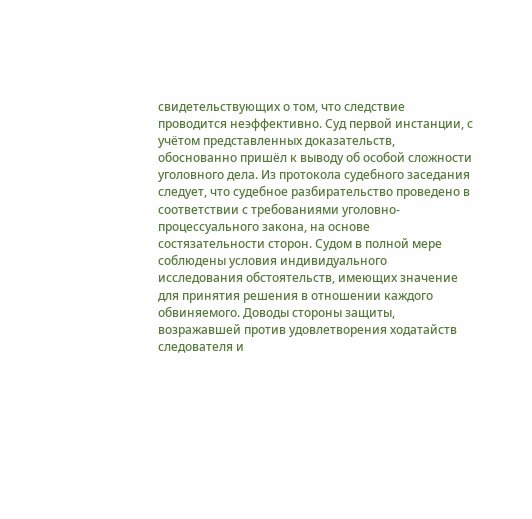свидетельствующих о том, что следствие проводится неэффективно. Суд первой инстанции, с учётом представленных доказательств, обоснованно пришёл к выводу об особой сложности уголовного дела. Из протокола судебного заседания следует, что судебное разбирательство проведено в соответствии с требованиями уголовно-процессуального закона, на основе состязательности сторон. Судом в полной мере соблюдены условия индивидуального исследования обстоятельств, имеющих значение для принятия решения в отношении каждого обвиняемого. Доводы стороны защиты, возражавшей против удовлетворения ходатайств следователя и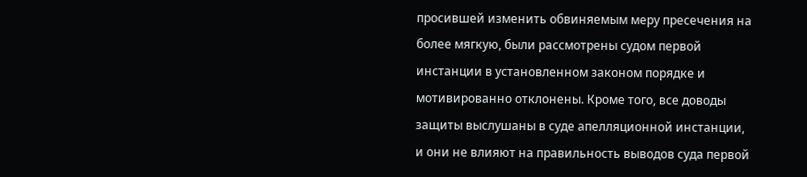просившей изменить обвиняемым меру пресечения на более мягкую, были рассмотрены судом первой инстанции в установленном законом порядке и мотивированно отклонены. Кроме того, все доводы защиты выслушаны в суде апелляционной инстанции, и они не влияют на правильность выводов суда первой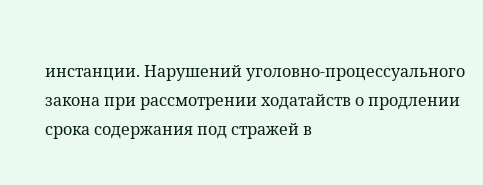инстанции. Нарушений уголовно-процессуального закона при рассмотрении ходатайств о продлении срока содержания под стражей в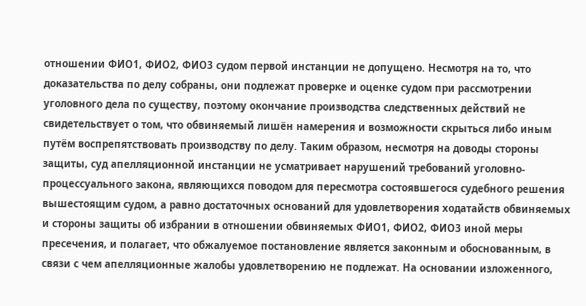отношении ФИО1, ФИО2, ФИО3 судом первой инстанции не допущено. Несмотря на то, что доказательства по делу собраны, они подлежат проверке и оценке судом при рассмотрении уголовного дела по существу, поэтому окончание производства следственных действий не свидетельствует о том, что обвиняемый лишён намерения и возможности скрыться либо иным путём воспрепятствовать производству по делу. Таким образом, несмотря на доводы стороны защиты, суд апелляционной инстанции не усматривает нарушений требований уголовно-процессуального закона, являющихся поводом для пересмотра состоявшегося судебного решения вышестоящим судом, а равно достаточных оснований для удовлетворения ходатайств обвиняемых и стороны защиты об избрании в отношении обвиняемых ФИО1, ФИО2, ФИО3 иной меры пресечения, и полагает, что обжалуемое постановление является законным и обоснованным, в связи с чем апелляционные жалобы удовлетворению не подлежат. На основании изложенного,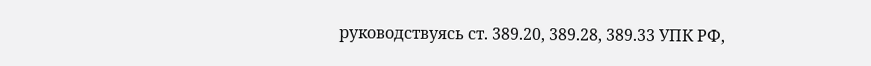руководствуясь ст. 389.20, 389.28, 389.33 УПК РФ,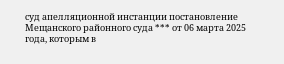суд апелляционной инстанции постановление Мещанского районного суда *** от 06 марта 2025 года, которым в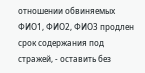отношении обвиняемых ФИО1, ФИО2, ФИО3 продлен срок содержания под стражей, - оставить без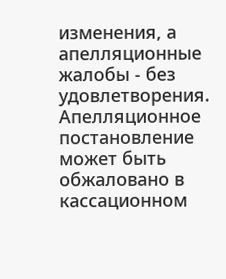изменения, а апелляционные жалобы - без удовлетворения. Апелляционное постановление может быть обжаловано в кассационном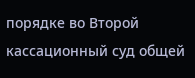порядке во Второй кассационный суд общей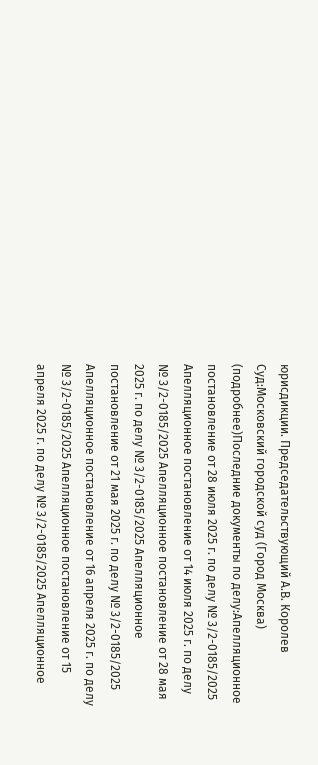юрисдикции. Председательствующий А.В. Королев Суд:Московский городской суд (Город Москва) (подробнее)Последние документы по делу:Апелляционное постановление от 28 июля 2025 г. по делу № 3/2-0185/2025 Апелляционное постановление от 14 июля 2025 г. по делу № 3/2-0185/2025 Апелляционное постановление от 28 мая 2025 г. по делу № 3/2-0185/2025 Апелляционное постановление от 21 мая 2025 г. по делу № 3/2-0185/2025 Апелляционное постановление от 16 апреля 2025 г. по делу № 3/2-0185/2025 Апелляционное постановление от 15 апреля 2025 г. по делу № 3/2-0185/2025 Апелляционное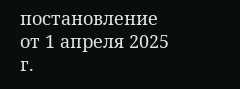постановление от 1 апреля 2025 г.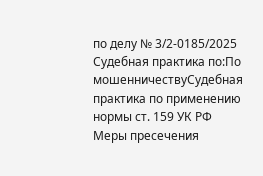по делу № 3/2-0185/2025 Судебная практика по:По мошенничествуСудебная практика по применению нормы ст. 159 УК РФ Меры пресечения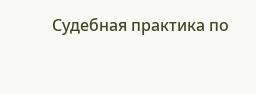Судебная практика по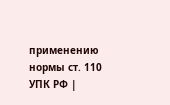применению нормы ст. 110 УПК РФ |